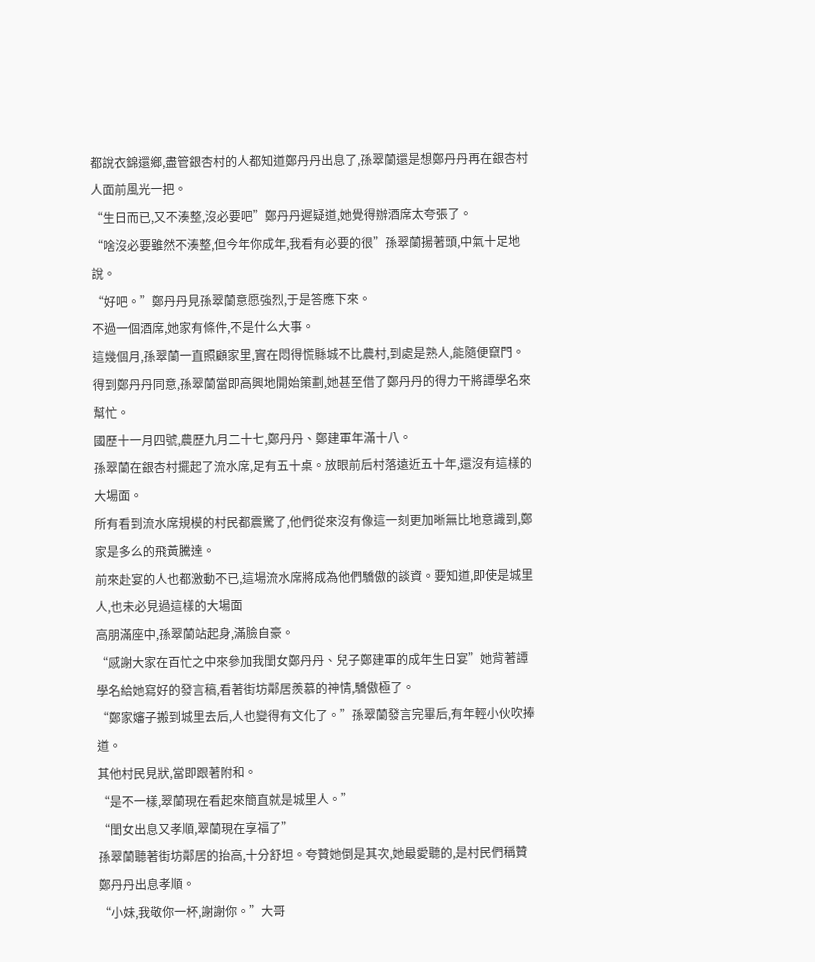都說衣錦還鄉,盡管銀杏村的人都知道鄭丹丹出息了,孫翠蘭還是想鄭丹丹再在銀杏村人面前風光一把。
“生日而已,又不湊整,沒必要吧”鄭丹丹遲疑道,她覺得辦酒席太夸張了。
“啥沒必要雖然不湊整,但今年你成年,我看有必要的很”孫翠蘭揚著頭,中氣十足地說。
“好吧。”鄭丹丹見孫翠蘭意愿強烈,于是答應下來。
不過一個酒席,她家有條件,不是什么大事。
這幾個月,孫翠蘭一直照顧家里,實在悶得慌縣城不比農村,到處是熟人,能隨便竄門。
得到鄭丹丹同意,孫翠蘭當即高興地開始策劃,她甚至借了鄭丹丹的得力干將譚學名來幫忙。
國歷十一月四號,農歷九月二十七,鄭丹丹、鄭建軍年滿十八。
孫翠蘭在銀杏村擺起了流水席,足有五十桌。放眼前后村落遠近五十年,還沒有這樣的大場面。
所有看到流水席規模的村民都震驚了,他們從來沒有像這一刻更加晰無比地意識到,鄭家是多么的飛黃騰達。
前來赴宴的人也都激動不已,這場流水席將成為他們驕傲的談資。要知道,即使是城里人,也未必見過這樣的大場面
高朋滿座中,孫翠蘭站起身,滿臉自豪。
“感謝大家在百忙之中來參加我閨女鄭丹丹、兒子鄭建軍的成年生日宴”她背著譚學名給她寫好的發言稿,看著街坊鄰居羨慕的神情,驕傲極了。
“鄭家嬸子搬到城里去后,人也變得有文化了。”孫翠蘭發言完畢后,有年輕小伙吹捧道。
其他村民見狀,當即跟著附和。
“是不一樣,翠蘭現在看起來簡直就是城里人。”
“閨女出息又孝順,翠蘭現在享福了”
孫翠蘭聽著街坊鄰居的抬高,十分舒坦。夸贊她倒是其次,她最愛聽的,是村民們稱贊鄭丹丹出息孝順。
“小妹,我敬你一杯,謝謝你。”大哥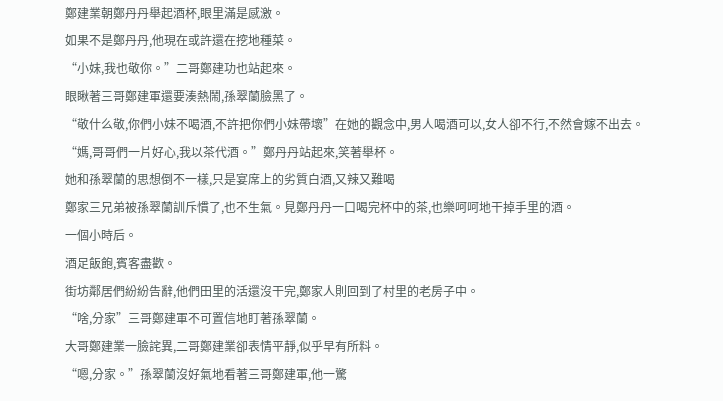鄭建業朝鄭丹丹舉起酒杯,眼里滿是感激。
如果不是鄭丹丹,他現在或許還在挖地種菜。
“小妹,我也敬你。”二哥鄭建功也站起來。
眼瞅著三哥鄭建軍還要湊熱鬧,孫翠蘭臉黑了。
“敬什么敬,你們小妹不喝酒,不許把你們小妹帶壞”在她的觀念中,男人喝酒可以,女人卻不行,不然會嫁不出去。
“媽,哥哥們一片好心,我以茶代酒。”鄭丹丹站起來,笑著舉杯。
她和孫翠蘭的思想倒不一樣,只是宴席上的劣質白酒,又辣又難喝
鄭家三兄弟被孫翠蘭訓斥慣了,也不生氣。見鄭丹丹一口喝完杯中的茶,也樂呵呵地干掉手里的酒。
一個小時后。
酒足飯飽,賓客盡歡。
街坊鄰居們紛紛告辭,他們田里的活還沒干完,鄭家人則回到了村里的老房子中。
“啥,分家”三哥鄭建軍不可置信地盯著孫翠蘭。
大哥鄭建業一臉詫異,二哥鄭建業卻表情平靜,似乎早有所料。
“嗯,分家。”孫翠蘭沒好氣地看著三哥鄭建軍,他一驚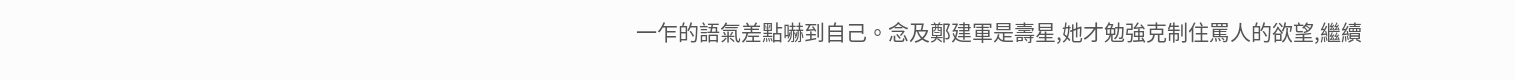一乍的語氣差點嚇到自己。念及鄭建軍是壽星,她才勉強克制住罵人的欲望,繼續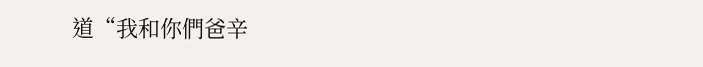道“我和你們爸辛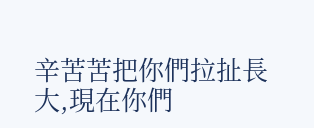辛苦苦把你們拉扯長大,現在你們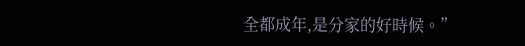全都成年,是分家的好時候。”